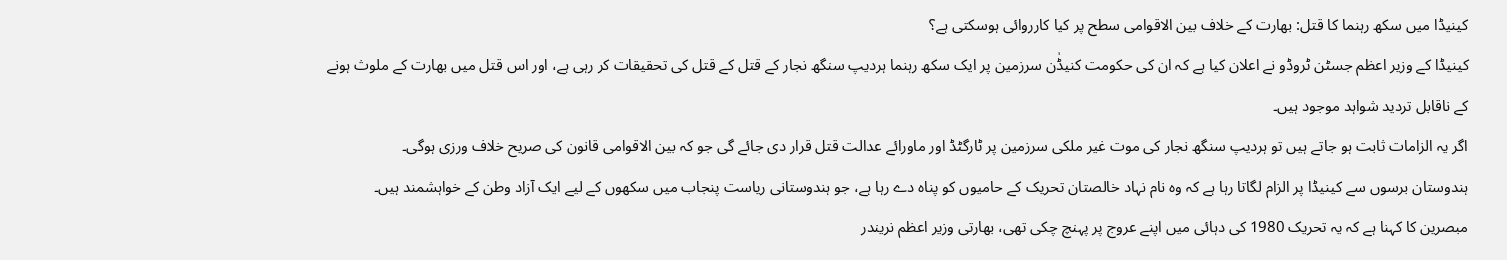کینیڈا میں سکھ رہنما کا قتل: بھارت کے خلاف بین الاقوامی سطح پر کیا کارروائی ہوسکتی ہے؟
کینیڈا کے وزیر اعظم جسٹن ٹروڈو نے اعلان کیا ہے کہ ان کی حکومت کنیڈٰن سرزمین پر ایک سکھ رہنما ہردیپ سنگھ نجار کے قتل کے قتل کی تحقیقات کر رہی ہے، اور اس قتل میں بھارت کے ملوث ہونے کے ناقابل تردید شواہد موجود ہیں۔
اگر یہ الزامات ثابت ہو جاتے ہیں تو ہردیپ سنگھ نجار کی موت غیر ملکی سرزمین پر ٹارگٹڈ اور ماورائے عدالت قتل قرار دی جائے گی جو کہ بین الاقوامی قانون کی صریح خلاف ورزی ہوگی۔
ہندوستان برسوں سے کینیڈا پر الزام لگاتا رہا ہے کہ وہ نام نہاد خالصتان تحریک کے حامیوں کو پناہ دے رہا ہے، جو ہندوستانی ریاست پنجاب میں سکھوں کے لیے ایک آزاد وطن کے خواہشمند ہیں۔
مبصرین کا کہنا ہے کہ یہ تحریک 1980 کی دہائی میں اپنے عروج پر پہنچ چکی تھی، بھارتی وزیر اعظم نریندر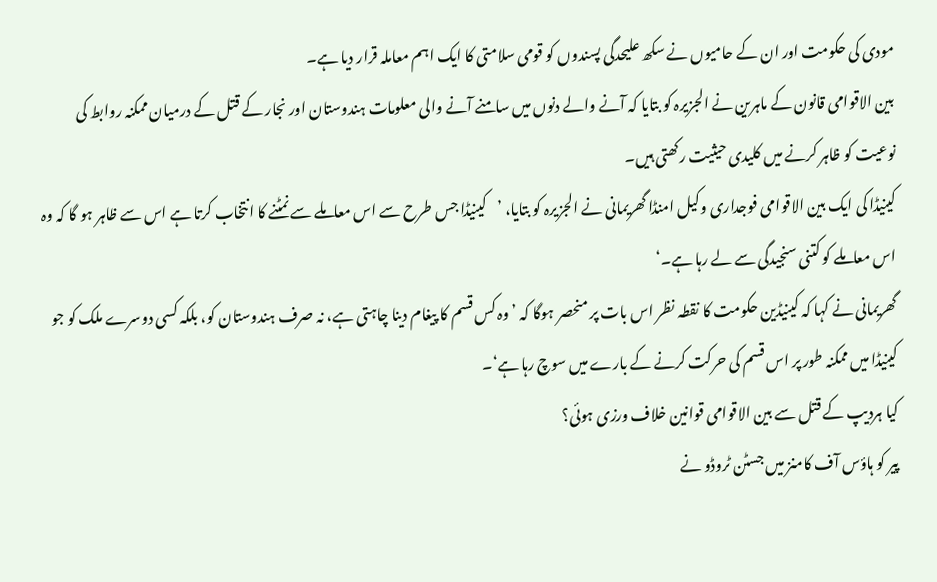مودی کی حکومت اور ان کے حامیوں نے سکھ علیحدگی پسندوں کو قومی سلامتی کا ایک اہم معاملہ قرار دیا ہے۔
بین الاقوامی قانون کے ماہرین نے الجزیرہ کو بتایا کہ آنے والے دنوں میں سامنے آنے والی معلومات ہندوستان اور نجار کے قتل کے درمیان ممکنہ روابط کی نوعیت کو ظاہر کرنے میں کلیدی حیثیت رکھتی ہیں۔
کینیڈا کی ایک بین الاقوامی فوجداری وکیل امنڈا گھریمانی نے الجزیرہ کو بتایا، ’کینیڈا جس طرح سے اس معاملے سے نمٹنے کا انتخاب کرتا ہے اس سے ظاہر ہو گا کہ وہ اس معاملے کو کتنی سنجیدگی سے لے رہا ہے۔‘
گھریمانی نے کہا کہ کینیڈین حکومت کا نقطہ نظر اس بات پر منحصر ہوگا کہ ’وہ کس قسم کا پیغام دینا چاہتی ہے، نہ صرف ہندوستان کو، بلکہ کسی دوسرے ملک کو جو کینیڈا میں ممکنہ طور پر اس قسم کی حرکت کرنے کے بارے میں سوچ رہا ہے‘۔
کیا ہردیپ کے قتل سے بین الاقوامی قوانین خلاف ورزی ہوئی؟
پیر کو ہاؤس آف کامنز میں جسٹن ٹروڈو نے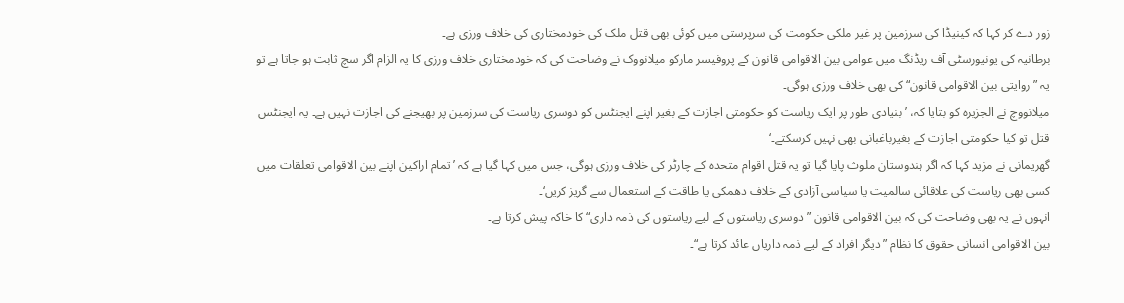زور دے کر کہا کہ کینیڈا کی سرزمین پر غیر ملکی حکومت کی سرپرستی میں کوئی بھی قتل ملک کی خودمختاری کی خلاف ورزی ہے۔
برطانیہ کی یونیورسٹی آف ریڈنگ میں عوامی بین الاقوامی قانون کے پروفیسر مارکو میلانووک نے وضاحت کی کہ خودمختاری خلاف ورزی کا یہ الزام اگر سچ ثابت ہو جاتا ہے تو یہ ”روایتی بین الاقوامی قانون“ کی بھی خلاف ورزی ہوگی۔
میلانووچ نے الجزیرہ کو بتایا کہ، ’بنیادی طور پر ایک ریاست کو حکومتی اجازت کے بغیر اپنے ایجنٹس کو دوسری ریاست کی سرزمین پر بھیجنے کی اجازت نہیں ہے۔ یہ ایجنٹس قتل تو کیا حکومتی اجازت کے بغیرباغبانی بھی نہیں کرسکتے۔‘
گھریمانی نے مزید کہا کہ اگر ہندوستان ملوث پایا گیا تو یہ قتل اقوام متحدہ کے چارٹر کی خلاف ورزی ہوگی، جس میں کہا گیا ہے کہ ’تمام اراکین اپنے بین الاقوامی تعلقات میں کسی بھی ریاست کی علاقائی سالمیت یا سیاسی آزادی کے خلاف دھمکی یا طاقت کے استعمال سے گریز کریں‘۔
انہوں نے یہ بھی وضاحت کی کہ بین الاقوامی قانون ”دوسری ریاستوں کے لیے ریاستوں کی ذمہ داری“ کا خاکہ پیش کرتا ہے۔
بین الاقوامی انسانی حقوق کا نظام ”دیگر افراد کے لیے ذمہ داریاں عائد کرتا ہے“۔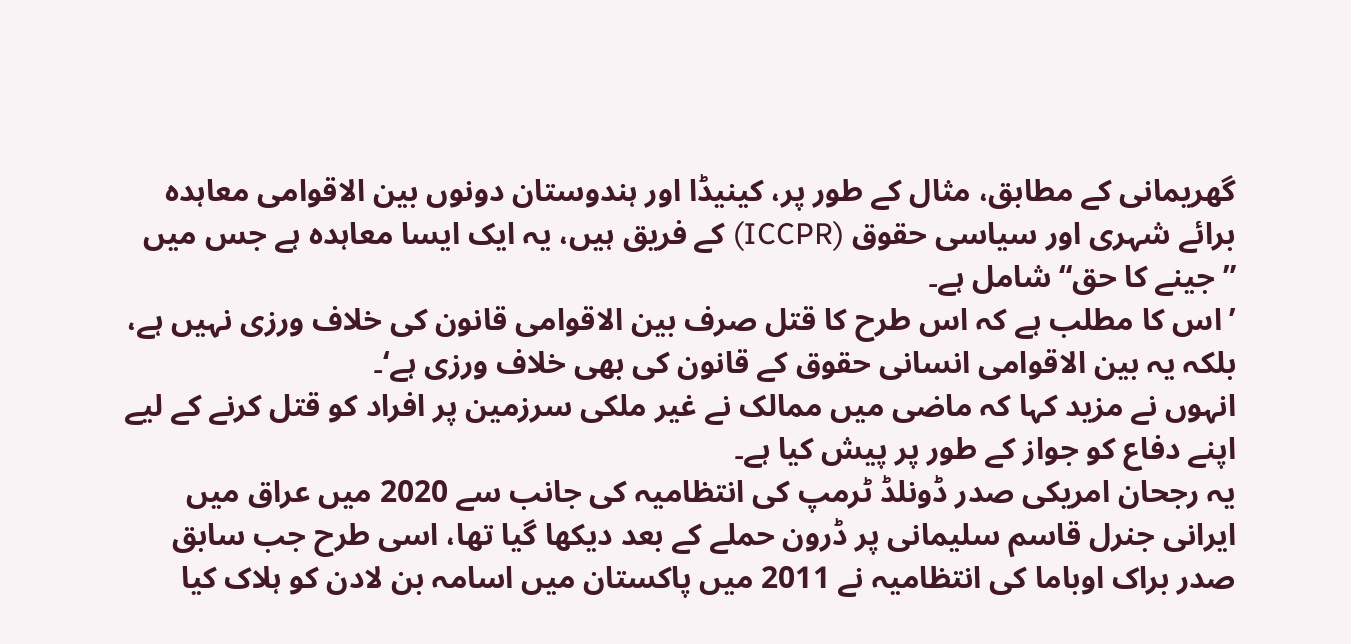گھریمانی کے مطابق، مثال کے طور پر، کینیڈا اور ہندوستان دونوں بین الاقوامی معاہدہ برائے شہری اور سیاسی حقوق (ICCPR) کے فریق ہیں، یہ ایک ایسا معاہدہ ہے جس میں ”جینے کا حق“ شامل ہے۔
’اس کا مطلب ہے کہ اس طرح کا قتل صرف بین الاقوامی قانون کی خلاف ورزی نہیں ہے، بلکہ یہ بین الاقوامی انسانی حقوق کے قانون کی بھی خلاف ورزی ہے‘۔
انہوں نے مزید کہا کہ ماضی میں ممالک نے غیر ملکی سرزمین پر افراد کو قتل کرنے کے لیے اپنے دفاع کو جواز کے طور پر پیش کیا ہے۔
یہ رجحان امریکی صدر ڈونلڈ ٹرمپ کی انتظامیہ کی جانب سے 2020 میں عراق میں ایرانی جنرل قاسم سلیمانی پر ڈرون حملے کے بعد دیکھا گیا تھا، اسی طرح جب سابق صدر براک اوباما کی انتظامیہ نے 2011 میں پاکستان میں اسامہ بن لادن کو ہلاک کیا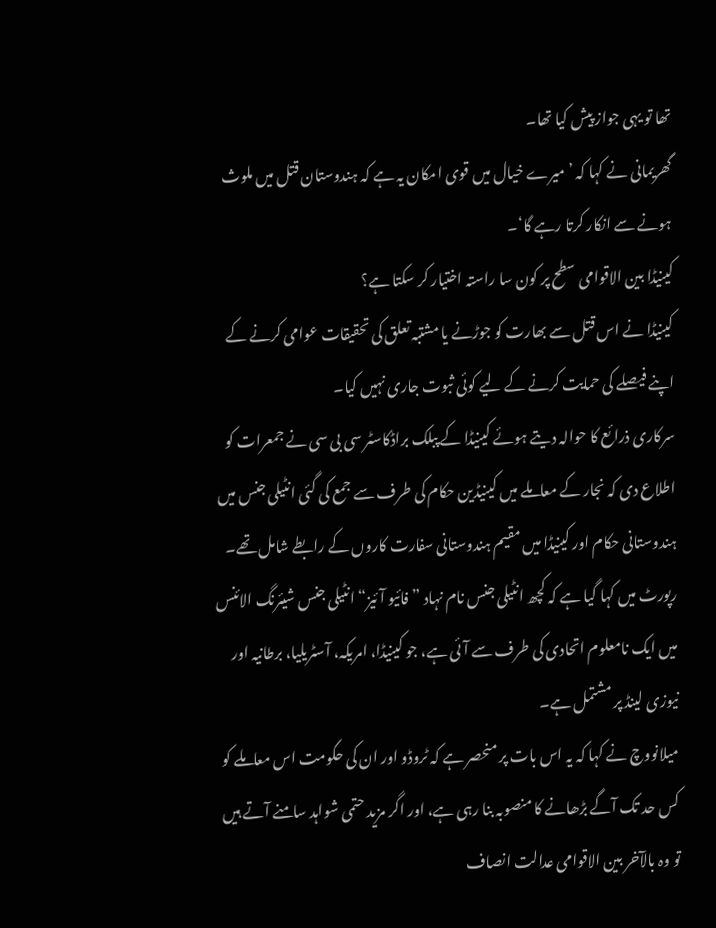تھا تو یہی جواز پیش کیا تھا۔
گھریمانی نے کہا کہ ’میرے خیال میں قوی امکان یہ ہے کہ ہندوستان قتل میں ملوث ہونے سے انکار کرتا رہے گا‘۔
کینیڈا بین الاقوامی سطح پر کون سا راستہ اختیار کر سکتا ہے؟
کینیڈا نے اس قتل سے بھارت کو جوڑنے یا مشتبہ تعلق کی تحقیقات عوامی کرنے کے اپنے فیصلے کی حمایت کرنے کے لیے کوئی ثبوت جاری نہیں کیا۔
سرکاری ذرائع کا حوالہ دیتے ہوئے کینیڈا کے پبلک براڈکاسٹر سی بی سی نے جمعرات کو اطلاع دی کہ نجار کے معاملے میں کینیڈین حکام کی طرف سے جمع کی گئی انٹیلی جنس میں ہندوستانی حکام اور کینیڈا میں مقیم ہندوستانی سفارت کاروں کے رابطے شامل تھے۔
رپورٹ میں کہا گیا ہے کہ کچھ انٹیلی جنس نام نہاد ”فائیو آئیز“ انٹیلی جنس شیئرنگ الائنس میں ایک نامعلوم اتحادی کی طرف سے آئی ہے، جو کینیڈا، امریکہ، آسٹریلیا، برطانیہ اور نیوزی لینڈ پر مشتمل ہے۔
میلانووچ نے کہا کہ یہ اس بات پر منحصر ہے کہ ٹروڈو اور ان کی حکومت اس معاملے کو کس حد تک آگے بڑھانے کا منصوبہ بنا رہی ہے، اور اگر مزید حتمی شواہد سامنے آتے ہیں تو وہ بالآخر بین الاقوامی عدالت انصاف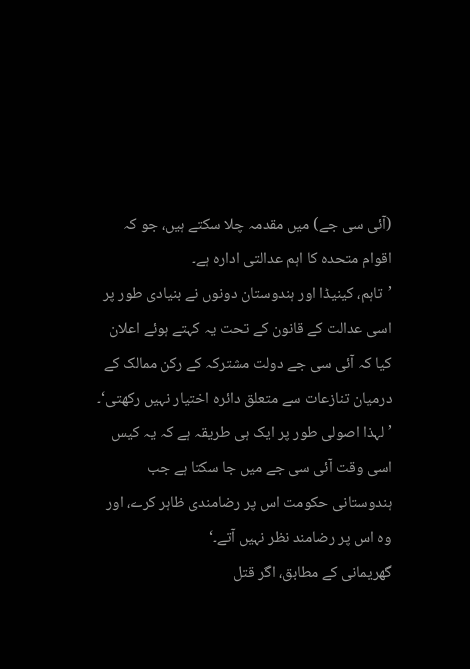(آئی سی جے) میں مقدمہ چلا سکتے ہیں، جو کہ اقوام متحدہ کا اہم عدالتی ادارہ ہے۔
’تاہم، کینیڈا اور ہندوستان دونوں نے بنیادی طور پر اسی عدالت کے قانون کے تحت یہ کہتے ہوئے اعلان کیا کہ آئی سی جے دولت مشترکہ کے رکن ممالک کے درمیان تنازعات سے متعلق دائرہ اختیار نہیں رکھتی‘۔
’لہذا اصولی طور پر ایک ہی طریقہ ہے کہ یہ کیس اسی وقت آئی سی جے میں جا سکتا ہے جب ہندوستانی حکومت اس پر رضامندی ظاہر کرے، اور وہ اس پر رضامند نظر نہیں آتے۔‘
گھریمانی کے مطابق، اگر قتل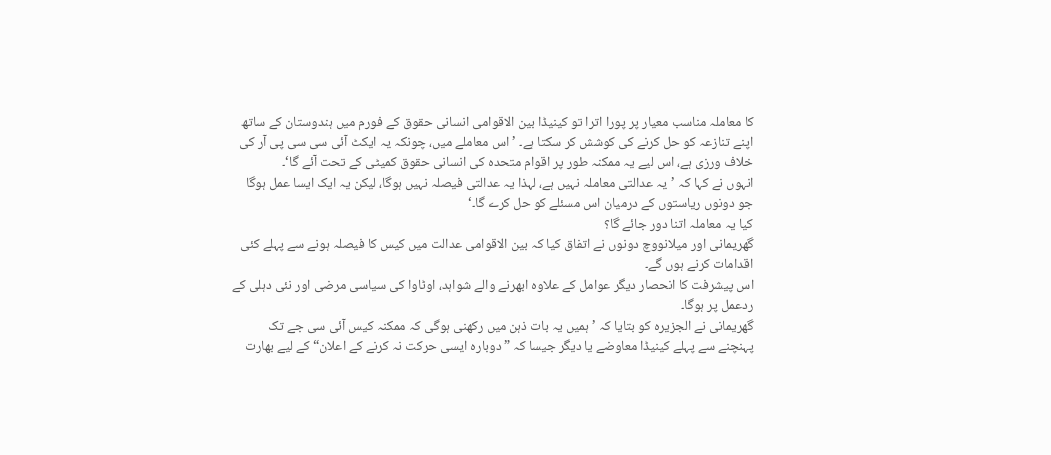کا معاملہ مناسب معیار پر پورا اترا تو کینیڈا بین الاقوامی انسانی حقوق کے فورم میں ہندوستان کے ساتھ اپنے تنازعہ کو حل کرنے کی کوشش کر سکتا ہے۔ ’اس معاملے میں، چونکہ یہ ایکٹ آئی سی سی پی آر کی خلاف ورزی ہے، اس لیے یہ ممکنہ طور پر اقوام متحدہ کی انسانی حقوق کمیٹی کے تحت آئے گا‘۔
انہوں نے کہا کہ ’یہ عدالتی معاملہ نہیں ہے، لہذا یہ عدالتی فیصلہ نہیں ہوگا، لیکن یہ ایک ایسا عمل ہوگا جو دونوں ریاستوں کے درمیان اس مسئلے کو حل کرے گا۔‘
کیا یہ معاملہ اتنا دور جائے گا؟
گھریمانی اور میلانووچ دونوں نے اتفاق کیا کہ بین الاقوامی عدالت میں کیس کا فیصلہ ہونے سے پہلے کئی اقدامات کرنے ہوں گے۔
اس پیشرفت کا انحصار دیگر عوامل کے علاوہ ابھرنے والے شواہد، اوٹاوا کی سیاسی مرضی اور نئی دہلی کے ردعمل پر ہوگا۔
گھریمانی نے الجزیرہ کو بتایا کہ ’ہمیں یہ بات ذہن میں رکھنی ہوگی کہ ممکنہ کیس آئی سی جے تک پہنچنے سے پہلے کینیڈا معاوضے یا دیگر جیسا کہ ”دوبارہ ایسی حرکت نہ کرنے کے اعلان“ کے لیے بھارت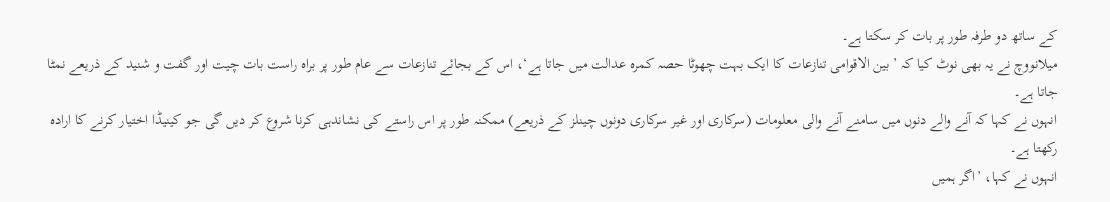کے ساتھ دو طرفہ طور پر بات کر سکتا ہے۔
میلانووچ نے یہ بھی نوٹ کیا کہ ’بین الاقوامی تنازعات کا ایک بہت چھوٹا حصہ کمرہ عدالت میں جاتا ہے‘، اس کے بجائے تنازعات سے عام طور پر براہ راست بات چیت اور گفت و شنید کے ذریعے نمٹا جاتا ہے۔
انہوں نے کہا کہ آنے والے دنوں میں سامنے آنے والی معلومات (سرکاری اور غیر سرکاری دونوں چینلز کے ذریعے) ممکنہ طور پر اس راستے کی نشاندہی کرنا شروع کر دیں گی جو کینیڈا اختیار کرنے کا ارادہ رکھتا ہے۔
انہوں نے کہا، ’اگر ہمیں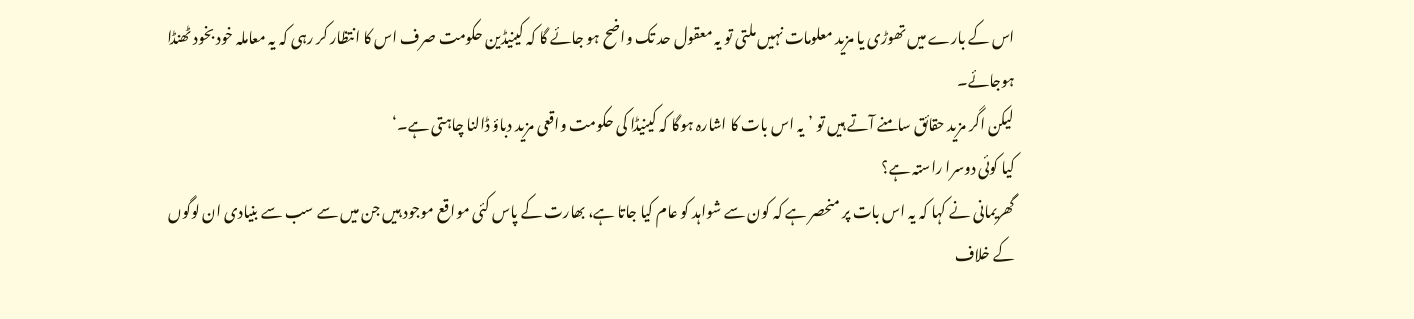اس کے بارے میں تھوڑی یا مزید معلومات نہیں ملتی تو یہ معقول حد تک واضح ہو جائے گا کہ کینیڈین حکومت صرف اس کا انتظار کر رہی کہ یہ معاملہ خود بخود ٹھنڈا ہوجائے۔
لیکن اگر مزید حقائق سامنے آتے ہیں تو ’یہ اس بات کا اشارہ ہوگا کہ کینیڈا کی حکومت واقعی مزید دباؤ ڈالنا چاہتی ہے۔‘
کیا کوئی دوسرا راستہ ہے؟
گھریمانی نے کہا کہ یہ اس بات پر منحصر ہے کہ کون سے شواہد کو عام کیا جاتا ہے، بھارت کے پاس کئی مواقع موجود ہیں جن میں سے سب سے بنیادی ان لوگوں کے خلاف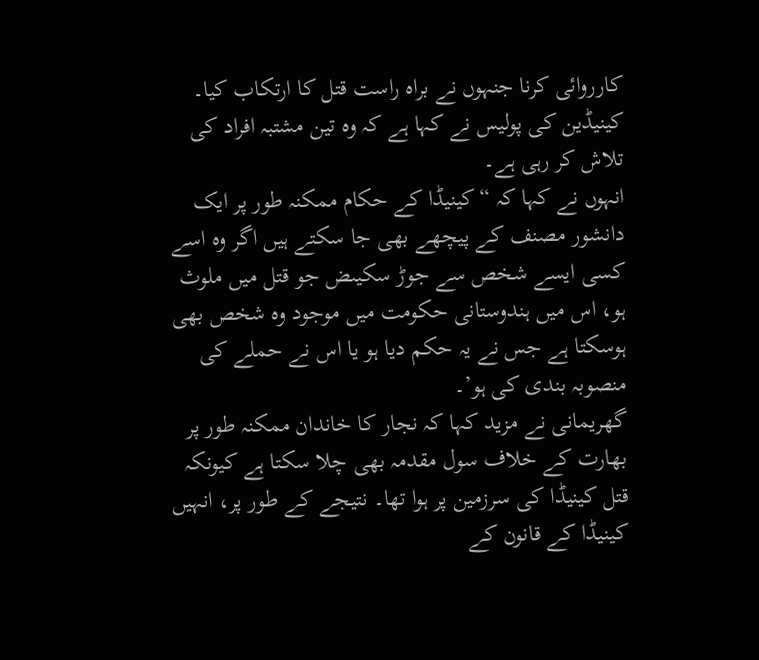کارروائی کرنا جنہوں نے براہ راست قتل کا ارتکاب کیا۔
کینیڈین کی پولیس نے کہا ہے کہ وہ تین مشتبہ افراد کی تلاش کر رہی ہے۔
انہوں نے کہا کہ “کینیڈا کے حکام ممکنہ طور پر ایک دانشور مصنف کے پیچھے بھی جا سکتے ہیں اگر وہ اسے کسی ایسے شخص سے جوڑ سکیںض جو قتل میں ملوث ہو، اس میں ہندوستانی حکومت میں موجود وہ شخص بھی ہوسکتا ہے جس نے یہ حکم دیا ہو یا اس نے حملے کی منصوبہ بندی کی ہو’۔
گھریمانی نے مزید کہا کہ نجار کا خاندان ممکنہ طور پر بھارت کے خلاف سول مقدمہ بھی چلا سکتا ہے کیونکہ قتل کینیڈا کی سرزمین پر ہوا تھا۔ نتیجے کے طور پر، انہیں کینیڈا کے قانون کے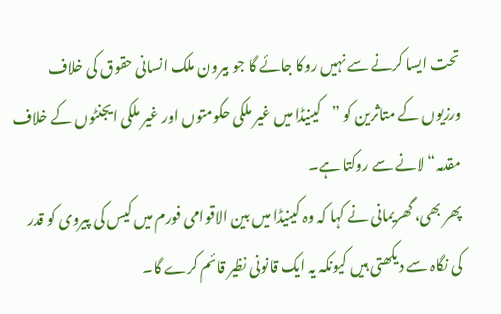تحت ایسا کرنے سے نہیں روکا جائے گا جو بیرون ملک انسانی حقوق کی خلاف ورزیوں کے متاثرین کو ”کینیڈا میں غیر ملکی حکومتوں اور غیر ملکی ایجنٹوں کے خلاف مقدمہ“ لانے سے روکتا ہے۔
پھر بھی، گھریمانی نے کہا کہ وہ کینیڈا میں بین الاقوامی فورم میں کیس کی پیروی کو قدر کی نگاہ سے دیکھتی ہیں کیونکہ یہ ایک قانونی نظیر قائم کرے گا۔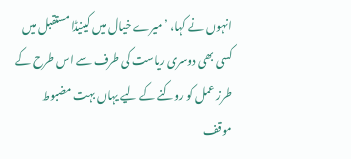انہوں نے کہا، ’میرے خیال میں کینیڈا مستقبل میں کسی بھی دوسری ریاست کی طرف سے اس طرح کے طرز عمل کو روکنے کے لیے یہاں بہت مضبوط موقف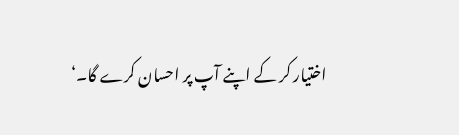اختیار کر کے اپنے آپ پر احسان کرے گا۔‘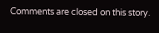Comments are closed on this story.